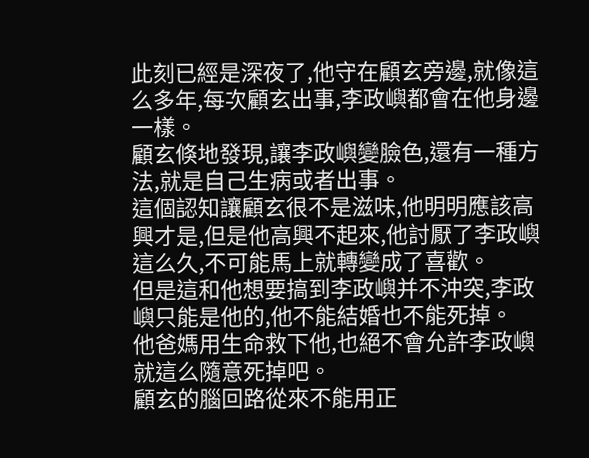此刻已經是深夜了,他守在顧玄旁邊,就像這么多年,每次顧玄出事,李政嶼都會在他身邊一樣。
顧玄倏地發現,讓李政嶼變臉色,還有一種方法,就是自己生病或者出事。
這個認知讓顧玄很不是滋味,他明明應該高興才是,但是他高興不起來,他討厭了李政嶼這么久,不可能馬上就轉變成了喜歡。
但是這和他想要搞到李政嶼并不沖突,李政嶼只能是他的,他不能結婚也不能死掉。
他爸媽用生命救下他,也絕不會允許李政嶼就這么隨意死掉吧。
顧玄的腦回路從來不能用正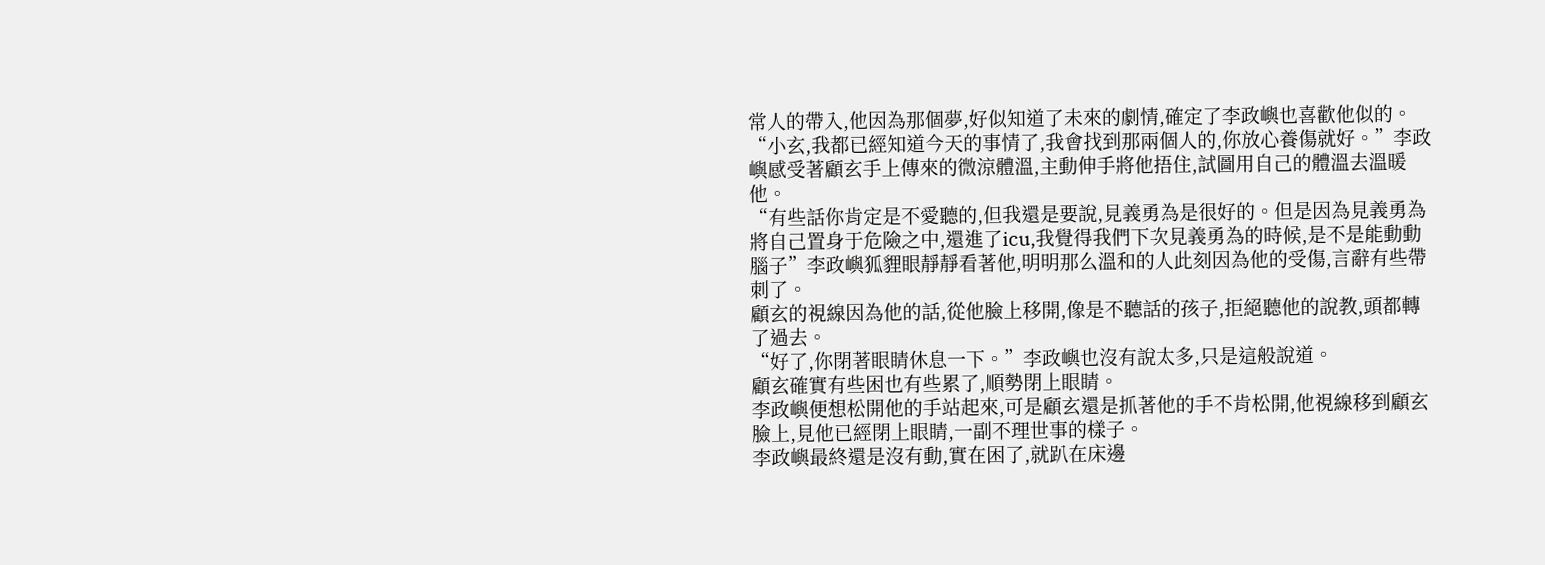常人的帶入,他因為那個夢,好似知道了未來的劇情,確定了李政嶼也喜歡他似的。
“小玄,我都已經知道今天的事情了,我會找到那兩個人的,你放心養傷就好。”李政嶼感受著顧玄手上傳來的微涼體溫,主動伸手將他捂住,試圖用自己的體溫去溫暖他。
“有些話你肯定是不愛聽的,但我還是要說,見義勇為是很好的。但是因為見義勇為將自己置身于危險之中,還進了icu,我覺得我們下次見義勇為的時候,是不是能動動腦子”李政嶼狐貍眼靜靜看著他,明明那么溫和的人此刻因為他的受傷,言辭有些帶刺了。
顧玄的視線因為他的話,從他臉上移開,像是不聽話的孩子,拒絕聽他的說教,頭都轉了過去。
“好了,你閉著眼睛休息一下。”李政嶼也沒有說太多,只是這般說道。
顧玄確實有些困也有些累了,順勢閉上眼睛。
李政嶼便想松開他的手站起來,可是顧玄還是抓著他的手不肯松開,他視線移到顧玄臉上,見他已經閉上眼睛,一副不理世事的樣子。
李政嶼最終還是沒有動,實在困了,就趴在床邊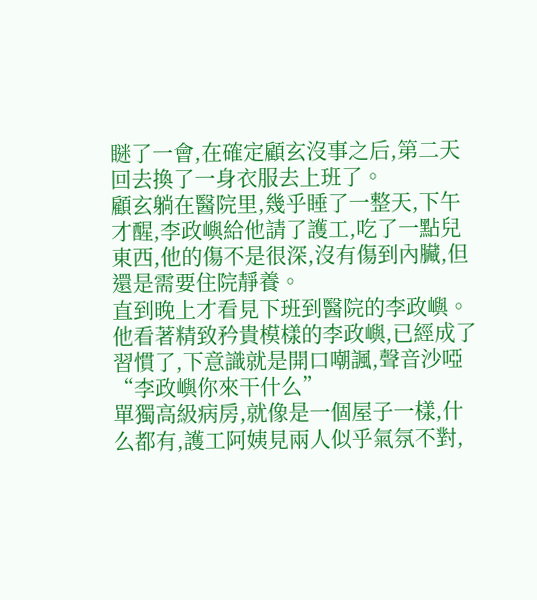瞇了一會,在確定顧玄沒事之后,第二天回去換了一身衣服去上班了。
顧玄躺在醫院里,幾乎睡了一整天,下午才醒,李政嶼給他請了護工,吃了一點兒東西,他的傷不是很深,沒有傷到內臟,但還是需要住院靜養。
直到晚上才看見下班到醫院的李政嶼。
他看著精致矜貴模樣的李政嶼,已經成了習慣了,下意識就是開口嘲諷,聲音沙啞“李政嶼你來干什么”
單獨高級病房,就像是一個屋子一樣,什么都有,護工阿姨見兩人似乎氣氛不對,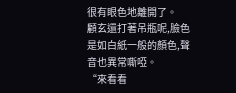很有眼色地離開了。
顧玄還打著吊瓶呢,臉色是如白紙一般的顏色,聲音也異常嘶啞。
“來看看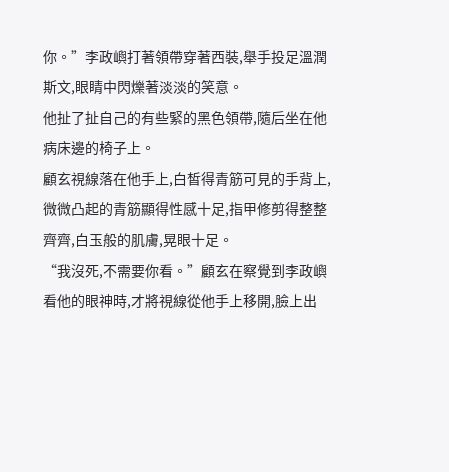你。”李政嶼打著領帶穿著西裝,舉手投足溫潤斯文,眼睛中閃爍著淡淡的笑意。
他扯了扯自己的有些緊的黑色領帶,隨后坐在他病床邊的椅子上。
顧玄視線落在他手上,白皙得青筋可見的手背上,微微凸起的青筋顯得性感十足,指甲修剪得整整齊齊,白玉般的肌膚,晃眼十足。
“我沒死,不需要你看。”顧玄在察覺到李政嶼看他的眼神時,才將視線從他手上移開,臉上出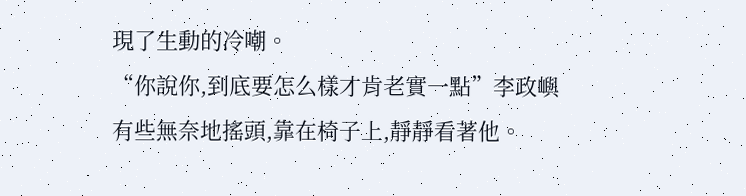現了生動的冷嘲。
“你說你,到底要怎么樣才肯老實一點”李政嶼有些無奈地搖頭,靠在椅子上,靜靜看著他。